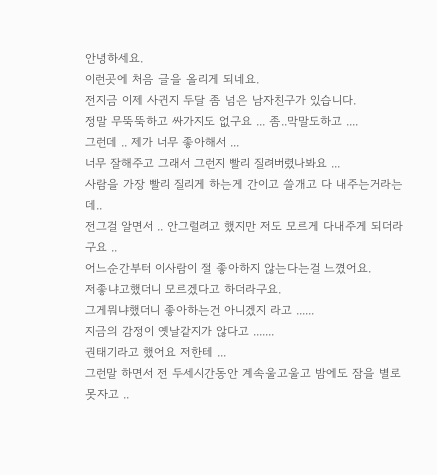안녕하세요.
이런곳에 처음 글을 올리게 되네요.
전지금 이제 사귄지 두달 좀 넘은 남자친구가 있습니다.
정말 무뚝뚝하고 싸가지도 없구요 ... 좀..막말도하고 ....
그런데 .. 제가 너무 좋아해서 ...
너무 잘해주고 그래서 그런지 빨리 질려버렸나봐요 ...
사람을 가장 빨리 질리게 하는게 간이고 쓸개고 다 내주는거라는데..
전그걸 알면서 .. 안그럴려고 했지만 저도 모르게 다내주게 되더라구요 ..
어느순간부터 이사람이 절 좋아하지 않는다는걸 느꼈어요.
저좋냐고했더니 모르겠다고 하더라구요.
그게뭐냐했더니 좋아하는건 아니겠지 라고 ......
지금의 감정이 옛날같지가 않다고 .......
권태기라고 했어요 저한테 ...
그런말 하면서 전 두세시간동안 계속울고울고 밤에도 잠을 별로 못자고 ..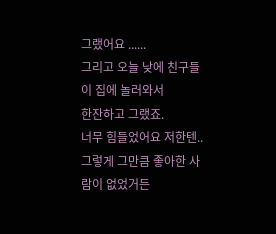그랬어요 ......
그리고 오늘 낮에 친구들이 집에 놀러와서
한잔하고 그랬죠.
너무 힘들었어요 저한텐.. 그렇게 그만큼 좋아한 사람이 없었거든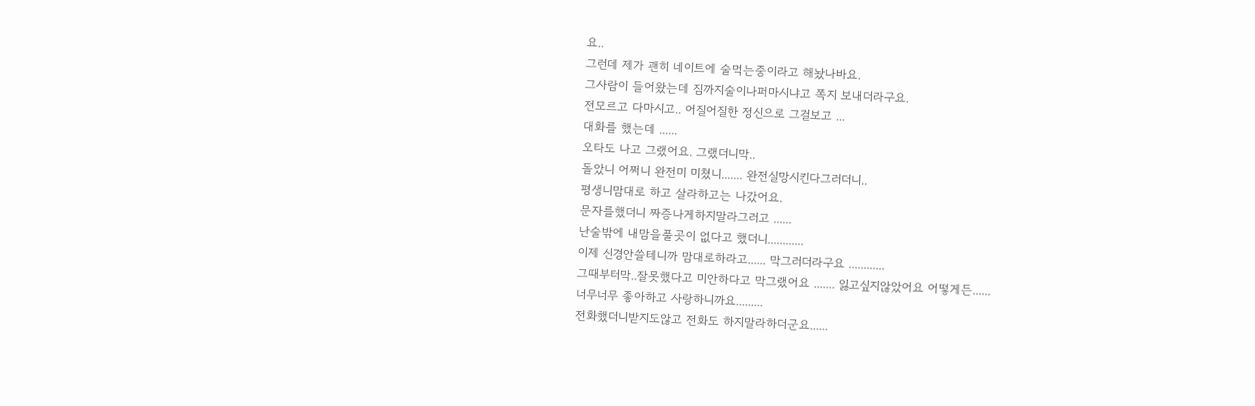요..
그런데 제가 괜히 네이트에 술먹는중이라고 해놨나바요.
그사람이 들어왔는데 짐까지술이나퍼마시냐고 쪽지 보내더라구요.
전모르고 다마시고.. 어질어질한 정신으로 그걸보고 ...
대화를 했는데 ......
오타도 나고 그랬어요. 그랬더니막..
돌았니 어쩌니 완전미 미쳤니....... 완전실망시킨다그러더니..
평생니맘대로 하고 살라하고는 나갔어요.
문자를했더니 짜증나게하지말라그러고 ......
난술밖에 내맘을풀곳이 없다고 했더니............
이제 신경안쓸테니까 맘대로하라고...... 막그러더라구요 ............
그때부터막..잘못했다고 미안하다고 막그랬어요 ....... 잃고싶지않았어요 어떻게든......
너무너무 좋아하고 사랑하니까요.........
전화했더니받지도않고 전화도 하지말라하더군요......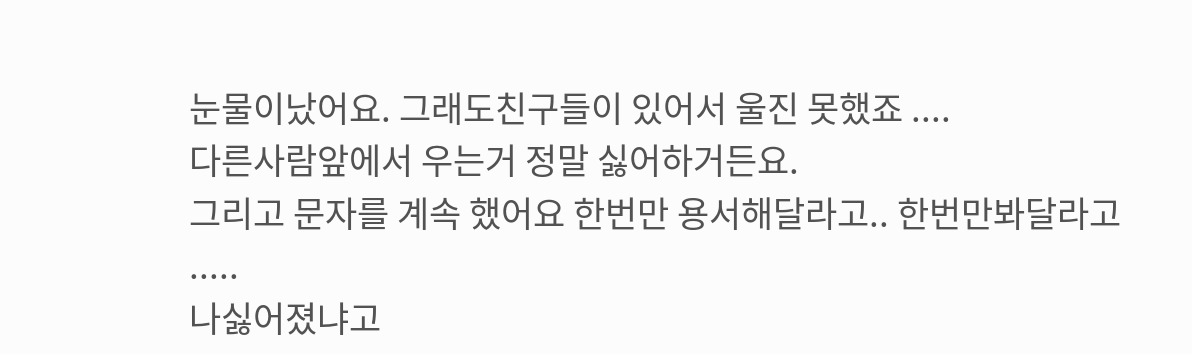눈물이났어요. 그래도친구들이 있어서 울진 못했죠 ....
다른사람앞에서 우는거 정말 싫어하거든요.
그리고 문자를 계속 했어요 한번만 용서해달라고.. 한번만봐달라고 .....
나싫어졌냐고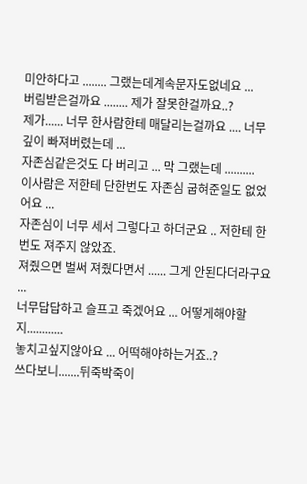미안하다고 ........ 그랬는데계속문자도없네요 ...
버림받은걸까요 ........ 제가 잘못한걸까요..?
제가...... 너무 한사람한테 매달리는걸까요 .... 너무 깊이 빠져버렸는데 ...
자존심같은것도 다 버리고 ... 막 그랬는데 ..........
이사람은 저한테 단한번도 자존심 굽혀준일도 없었어요 ...
자존심이 너무 세서 그렇다고 하더군요 .. 저한테 한번도 져주지 않았죠.
져줬으면 벌써 져줬다면서 ...... 그게 안된다더라구요 ...
너무답답하고 슬프고 죽겠어요 ... 어떻게해야할지............
놓치고싶지않아요 ... 어떡해야하는거죠..?
쓰다보니.......뒤죽박죽이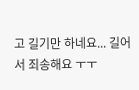고 길기만 하네요... 길어서 죄송해요 ㅜㅜ